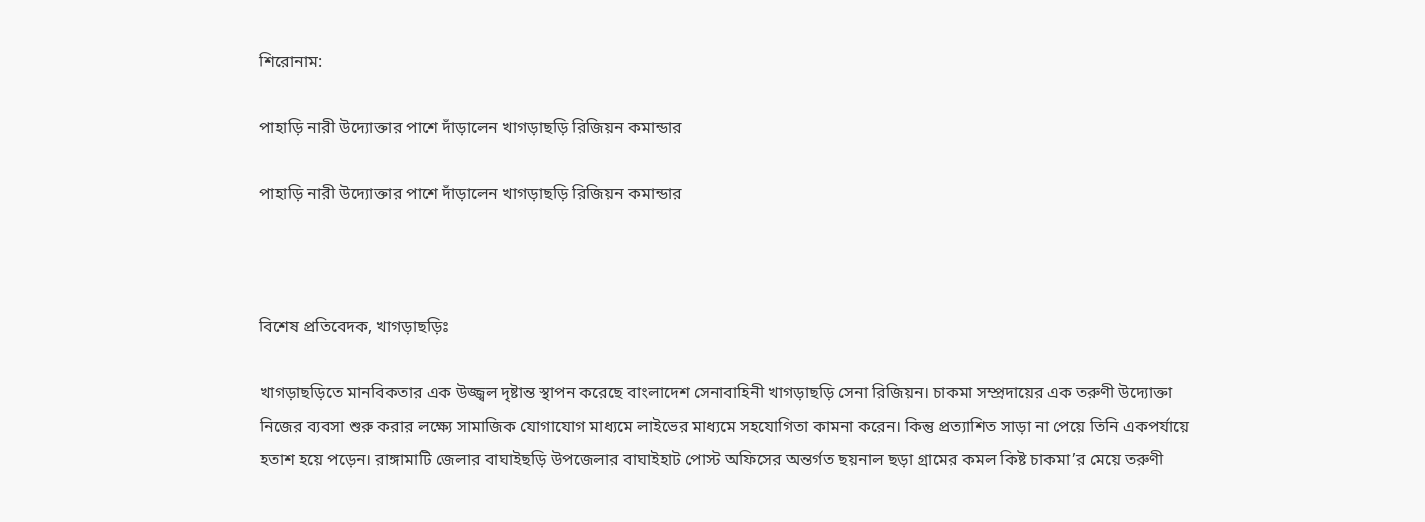শিরোনাম:

পাহাড়ি নারী উদ্যোক্তার পাশে দাঁড়ালেন খাগড়াছড়ি রিজিয়ন কমান্ডার

পাহাড়ি নারী উদ্যোক্তার পাশে দাঁড়ালেন খাগড়াছড়ি রিজিয়ন কমান্ডার



বিশেষ প্রতিবেদক, খাগড়াছড়িঃ

খাগড়াছড়িতে মানবিকতার এক উজ্জ্বল দৃষ্টান্ত স্থাপন করেছে বাংলাদেশ সেনাবাহিনী খাগড়াছড়ি সেনা রিজিয়ন। চাকমা সম্প্রদায়ের এক তরুণী উদ্যোক্তা নিজের ব্যবসা শুরু করার লক্ষ্যে সামাজিক যোগাযোগ মাধ্যমে লাইভের মাধ্যমে সহযোগিতা কামনা করেন। কিন্তু প্রত্যাশিত সাড়া না পেয়ে তিনি একপর্যায়ে হতাশ হয়ে পড়েন। রাঙ্গামাটি জেলার বাঘাইছড়ি উপজেলার বাঘাইহাট পোস্ট অফিসের অন্তর্গত ছয়নাল ছড়া গ্রামের কমল কিষ্ট চাকমা’র মেয়ে তরুণী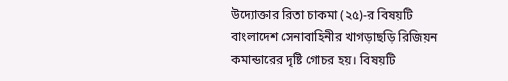উদ্যোক্তার রিতা চাকমা (২৫)-র বিষয়টি বাংলাদেশ সেনাবাহিনীর খাগড়াছড়ি রিজিয়ন কমান্ডারের দৃষ্টি গোচর হয়। বিষয়টি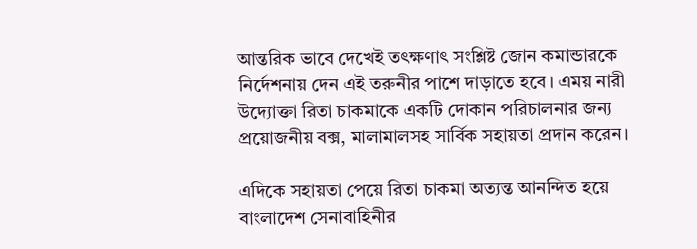আন্তরিক ভাবে দেখেই তৎক্ষণাৎ সংশ্লিষ্ট জোন কমান্ডারকে নির্দেশনায় দেন এই তরুনীর পাশে দাড়াতে হবে। এময় নারী উদ্যোক্তা রিতা চাকমাকে একটি দোকান পরিচালনার জন্য প্রয়োজনীয় বক্স, মালামালসহ সার্বিক সহায়তা প্রদান করেন।

এদিকে সহায়তা পেয়ে রিতা চাকমা অত্যন্ত আনন্দিত হয়ে বাংলাদেশ সেনাবাহিনীর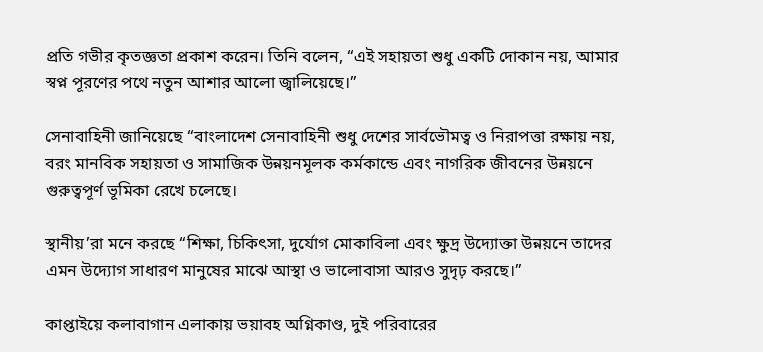প্রতি গভীর কৃতজ্ঞতা প্রকাশ করেন। তিনি বলেন, “এই সহায়তা শুধু একটি দোকান নয়, আমার স্বপ্ন পূরণের পথে নতুন আশার আলো জ্বালিয়েছে।”

সেনাবাহিনী জানিয়েছে “বাংলাদেশ সেনাবাহিনী শুধু দেশের সার্বভৌমত্ব ও নিরাপত্তা রক্ষায় নয়, বরং মানবিক সহায়তা ও সামাজিক উন্নয়নমূলক কর্মকান্ডে এবং নাগরিক জীবনের উন্নয়নে গুরুত্বপূর্ণ ভূমিকা রেখে চলেছে।

স্থানীয়’রা মনে করছে “শিক্ষা, চিকিৎসা, দুর্যোগ মোকাবিলা এবং ক্ষুদ্র উদ্যোক্তা উন্নয়নে তাদের এমন উদ্যোগ সাধারণ মানুষের মাঝে আস্থা ও ভালোবাসা আরও সুদৃঢ় করছে।”

কাপ্তাইয়ে কলাবাগান এলাকায় ভয়াবহ অগ্নিকাণ্ড, দুই পরিবারের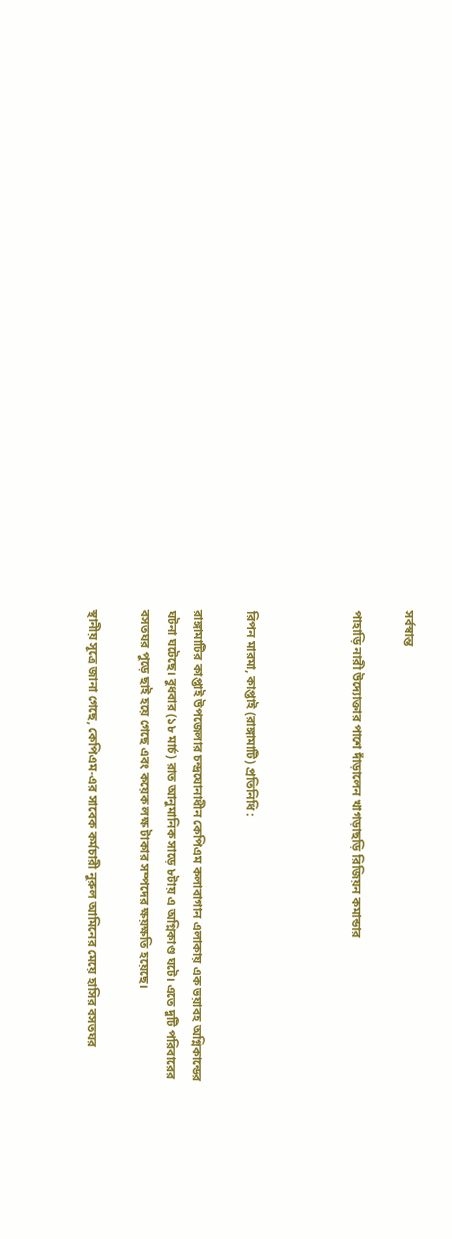সর্বস্বান্ত

পাহাড়ি নারী উদ্যোক্তার পাশে দাঁড়ালেন খাগড়াছড়ি রিজিয়ন কমান্ডার



রিপন মারমা, কাপ্তাই (রাঙ্গামাটি) প্রতিনিধি :

রাঙ্গামাটির কাপ্তাই উপজেলার চন্দ্রঘোনাধীন কেপিএম কলাবাগান এলাকায় এক ভয়াবহ অগ্নিকান্ডের ঘটনা ঘটেছে। বুধবার (১৮ মার্চ) রাত আনুমানিক সাড়ে ৮টায় এ অগ্নিকাণ্ড ঘটে। এতে দুটি পরিবারের বসতঘর পুড়ে ছাই হয়ে গেছে এবং কয়েক লক্ষ টাকার সম্পদের ক্ষয়ক্ষতি হয়েছে।

স্থানীয় সূত্রে জানা গেছে, কেপিএম-এর সাবেক কর্মচারী নুরুল আমিনের মেয়ে হাসির বসতঘর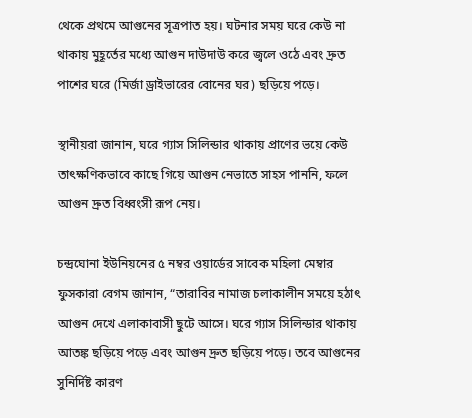থেকে প্রথমে আগুনের সূত্রপাত হয়। ঘটনার সময় ঘরে কেউ না থাকায় মুহূর্তের মধ্যে আগুন দাউদাউ করে জ্বলে ওঠে এবং দ্রুত পাশের ঘরে (মির্জা ড্রাইভারের বোনের ঘর) ছড়িয়ে পড়ে।

স্থানীয়রা জানান, ঘরে গ্যাস সিলিন্ডার থাকায় প্রাণের ভয়ে কেউ তাৎক্ষণিকভাবে কাছে গিয়ে আগুন নেভাতে সাহস পাননি, ফলে আগুন দ্রুত বিধ্বংসী রূপ নেয়।

চন্দ্রঘোনা ইউনিয়নের ৫ নম্বর ওয়ার্ডের সাবেক মহিলা মেম্বার ফুসকারা বেগম জানান, “তারাবির নামাজ চলাকালীন সময়ে হঠাৎ আগুন দেখে এলাকাবাসী ছুটে আসে। ঘরে গ্যাস সিলিন্ডার থাকায় আতঙ্ক ছড়িয়ে পড়ে এবং আগুন দ্রুত ছড়িয়ে পড়ে। তবে আগুনের সুনির্দিষ্ট কারণ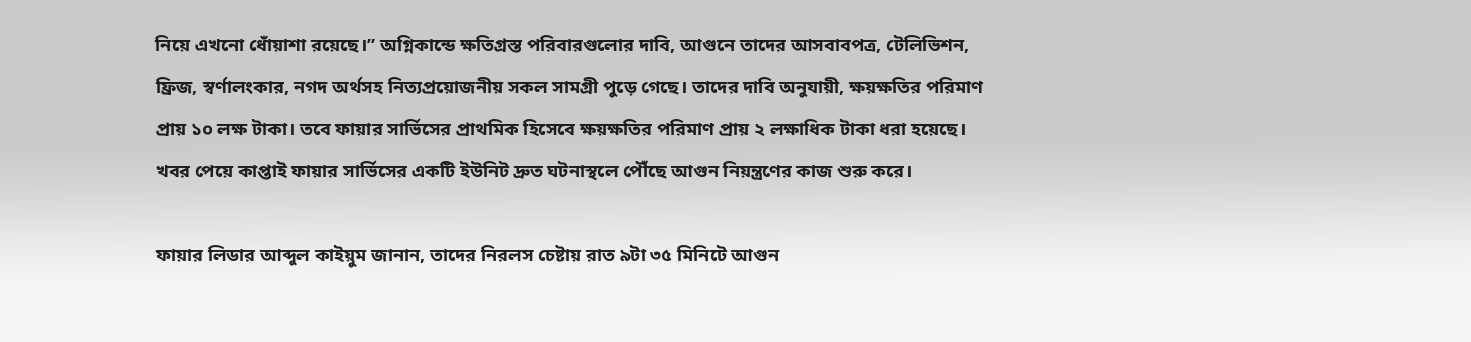নিয়ে এখনো ধোঁয়াশা রয়েছে।” অগ্নিকান্ডে ক্ষতিগ্রস্ত পরিবারগুলোর দাবি, আগুনে তাদের আসবাবপত্র, টেলিভিশন, ফ্রিজ, স্বর্ণালংকার, নগদ অর্থসহ নিত্যপ্রয়োজনীয় সকল সামগ্রী পুড়ে গেছে। তাদের দাবি অনুযায়ী, ক্ষয়ক্ষতির পরিমাণ প্রায় ১০ লক্ষ টাকা। তবে ফায়ার সার্ভিসের প্রাথমিক হিসেবে ক্ষয়ক্ষতির পরিমাণ প্রায় ২ লক্ষাধিক টাকা ধরা হয়েছে। খবর পেয়ে কাপ্তাই ফায়ার সার্ভিসের একটি ইউনিট দ্রুত ঘটনাস্থলে পৌঁছে আগুন নিয়ন্ত্রণের কাজ শুরু করে।

ফায়ার লিডার আব্দুল কাইয়ুম জানান, তাদের নিরলস চেষ্টায় রাত ৯টা ৩৫ মিনিটে আগুন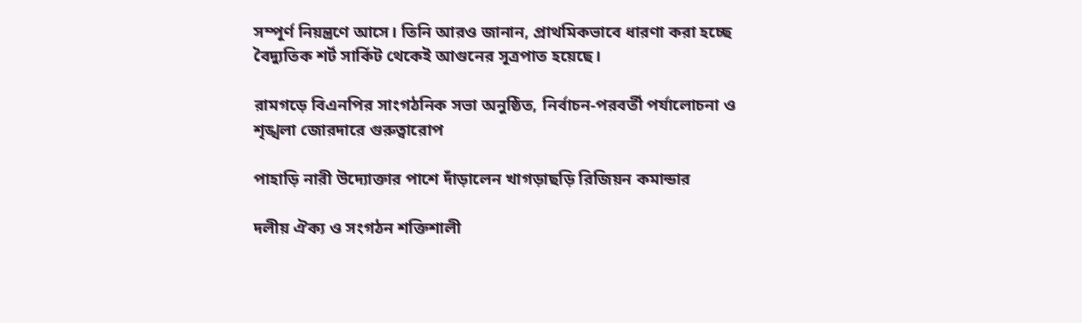সম্পূর্ণ নিয়ন্ত্রণে আসে। তিনি আরও জানান, প্রাথমিকভাবে ধারণা করা হচ্ছে বৈদ্যুতিক শর্ট সার্কিট থেকেই আগুনের সূত্রপাত হয়েছে।

রামগড়ে বিএনপির সাংগঠনিক সভা অনুষ্ঠিত, নির্বাচন-পরবর্তী পর্যালোচনা ও শৃঙ্খলা জোরদারে গুরুত্বারোপ

পাহাড়ি নারী উদ্যোক্তার পাশে দাঁড়ালেন খাগড়াছড়ি রিজিয়ন কমান্ডার

দলীয় ঐক্য ও সংগঠন শক্তিশালী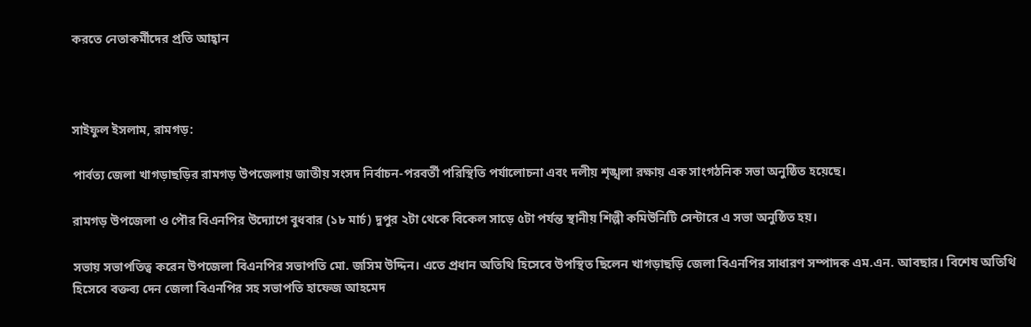করতে নেতাকর্মীদের প্রতি আহ্বান



সাইফুল ইসলাম, রামগড়:

পার্বত্য জেলা খাগড়াছড়ির রামগড় উপজেলায় জাতীয় সংসদ নির্বাচন-পরবর্তী পরিস্থিতি পর্যালোচনা এবং দলীয় শৃঙ্খলা রক্ষায় এক সাংগঠনিক সভা অনুষ্ঠিত হয়েছে।

রামগড় উপজেলা ও পৌর বিএনপির উদ্যোগে বুধবার (১৮ মার্চ) দুপুর ২টা থেকে বিকেল সাড়ে ৫টা পর্যন্ত স্থানীয় শিল্পী কমিউনিটি সেন্টারে এ সভা অনুষ্ঠিত হয়।

সভায় সভাপতিত্ব করেন উপজেলা বিএনপির সভাপতি মো. জসিম উদ্দিন। এতে প্রধান অতিথি হিসেবে উপস্থিত ছিলেন খাগড়াছড়ি জেলা বিএনপির সাধারণ সম্পাদক এম.এন. আবছার। বিশেষ অতিথি হিসেবে বক্তব্য দেন জেলা বিএনপির সহ সভাপতি হাফেজ আহমেদ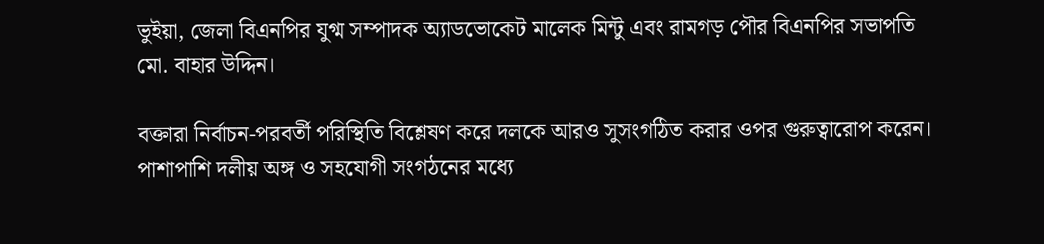ভুইয়া, জেলা বিএনপির যুগ্ম সম্পাদক অ্যাডভোকেট মালেক মিন্টু এবং রামগড় পৌর বিএনপির সভাপতি মো. বাহার উদ্দিন।

বক্তারা নির্বাচন-পরবর্তী পরিস্থিতি বিশ্লেষণ করে দলকে আরও সুসংগঠিত করার ওপর গুরুত্বারোপ করেন। পাশাপাশি দলীয় অঙ্গ ও সহযোগী সংগঠনের মধ্যে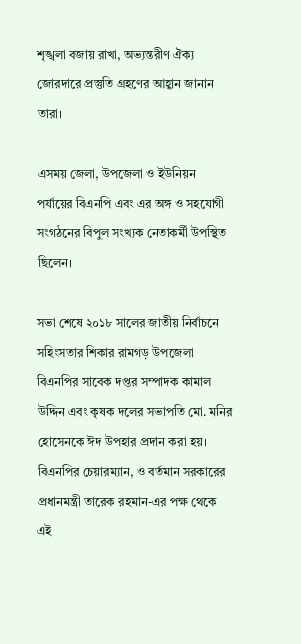শৃঙ্খলা বজায় রাখা, অভ্যন্তরীণ ঐক্য জোরদারে প্রস্তুতি গ্রহণের আহ্বান জানান তারা।

এসময় জেলা, উপজেলা ও ইউনিয়ন পর্যায়ের বিএনপি এবং এর অঙ্গ ও সহযোগী সংগঠনের বিপুল সংখ্যক নেতাকর্মী উপস্থিত ছিলেন।

সভা শেষে ২০১৮ সালের জাতীয় নির্বাচনে সহিংসতার শিকার রামগড় উপজেলা বিএনপির সাবেক দপ্তর সম্পাদক কামাল উদ্দিন এবং কৃষক দলের সভাপতি মো. মনির হোসেনকে ঈদ উপহার প্রদান করা হয়। বিএনপির চেয়ারম্যান, ও বর্তমান সরকারের প্রধানমন্ত্রী তারেক রহমান-এর পক্ষ থেকে এই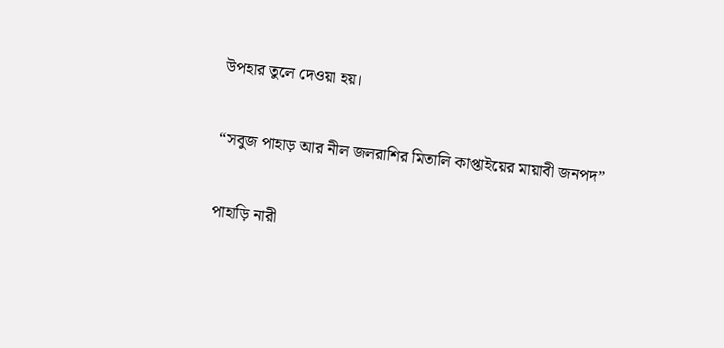উপহার তুলে দেওয়া হয়।

“সবুজ পাহাড় আর নীল জলরাশির মিতালি কাপ্তাইয়ের মায়াবী জনপদ”

পাহাড়ি নারী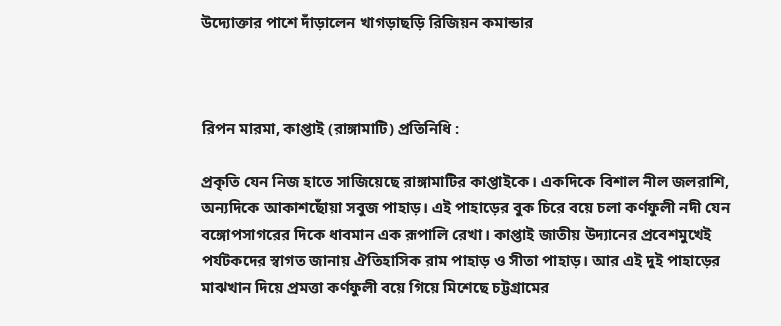উদ্যোক্তার পাশে দাঁড়ালেন খাগড়াছড়ি রিজিয়ন কমান্ডার



রিপন মারমা, কাপ্তাই (রাঙ্গামাটি) প্রতিনিধি :

প্রকৃতি যেন নিজ হাতে সাজিয়েছে রাঙ্গামাটির কাপ্তাইকে। একদিকে বিশাল নীল জলরাশি, অন্যদিকে আকাশছোঁয়া সবুজ পাহাড়। এই পাহাড়ের বুক চিরে বয়ে চলা কর্ণফুলী নদী যেন বঙ্গোপসাগরের দিকে ধাবমান এক রূপালি রেখা। কাপ্তাই জাতীয় উদ্যানের প্রবেশমুখেই পর্যটকদের স্বাগত জানায় ঐতিহাসিক রাম পাহাড় ও সীতা পাহাড়। আর এই দুই পাহাড়ের মাঝখান দিয়ে প্রমত্তা কর্ণফুলী বয়ে গিয়ে মিশেছে চট্টগ্রামের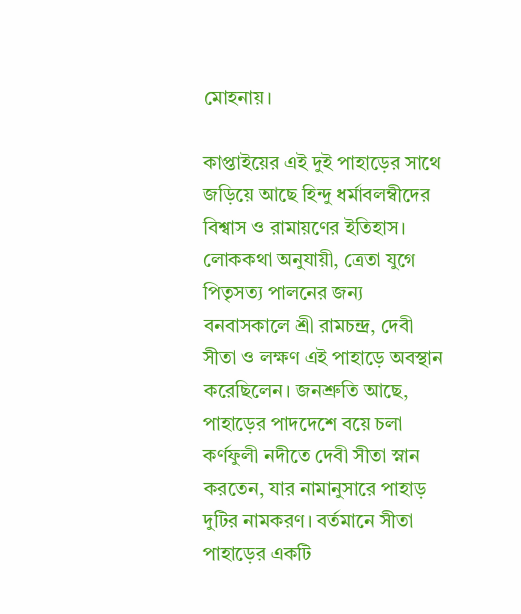মোহনায়।

কাপ্তাইয়ের এই দুই পাহাড়ের সাথে জড়িয়ে আছে হিন্দু ধর্মাবলম্বীদের বিশ্বাস ও রামায়ণের ইতিহাস। লোককথা অনুযায়ী, ত্রেতা যুগে পিতৃসত্য পালনের জন্য বনবাসকালে শ্রী রামচন্দ্র, দেবী সীতা ও লক্ষণ এই পাহাড়ে অবস্থান করেছিলেন। জনশ্রুতি আছে, পাহাড়ের পাদদেশে বয়ে চলা কর্ণফুলী নদীতে দেবী সীতা স্নান করতেন, যার নামানুসারে পাহাড় দুটির নামকরণ। বর্তমানে সীতা পাহাড়ের একটি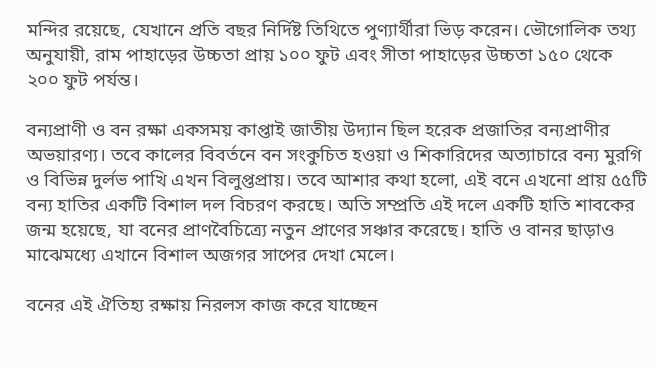মন্দির রয়েছে, যেখানে প্রতি বছর নির্দিষ্ট তিথিতে পুণ্যার্থীরা ভিড় করেন। ভৌগোলিক তথ্য অনুযায়ী, রাম পাহাড়ের উচ্চতা প্রায় ১০০ ফুট এবং সীতা পাহাড়ের উচ্চতা ১৫০ থেকে ২০০ ফুট পর্যন্ত।

বন্যপ্রাণী ও বন রক্ষা একসময় কাপ্তাই জাতীয় উদ্যান ছিল হরেক প্রজাতির বন্যপ্রাণীর অভয়ারণ্য। তবে কালের বিবর্তনে বন সংকুচিত হওয়া ও শিকারিদের অত্যাচারে বন্য মুরগি ও বিভিন্ন দুর্লভ পাখি এখন বিলুপ্তপ্রায়। তবে আশার কথা হলো, এই বনে এখনো প্রায় ৫৫টি বন্য হাতির একটি বিশাল দল বিচরণ করছে। অতি সম্প্রতি এই দলে একটি হাতি শাবকের জন্ম হয়েছে, যা বনের প্রাণবৈচিত্র্যে নতুন প্রাণের সঞ্চার করেছে। হাতি ও বানর ছাড়াও মাঝেমধ্যে এখানে বিশাল অজগর সাপের দেখা মেলে।

বনের এই ঐতিহ্য রক্ষায় নিরলস কাজ করে যাচ্ছেন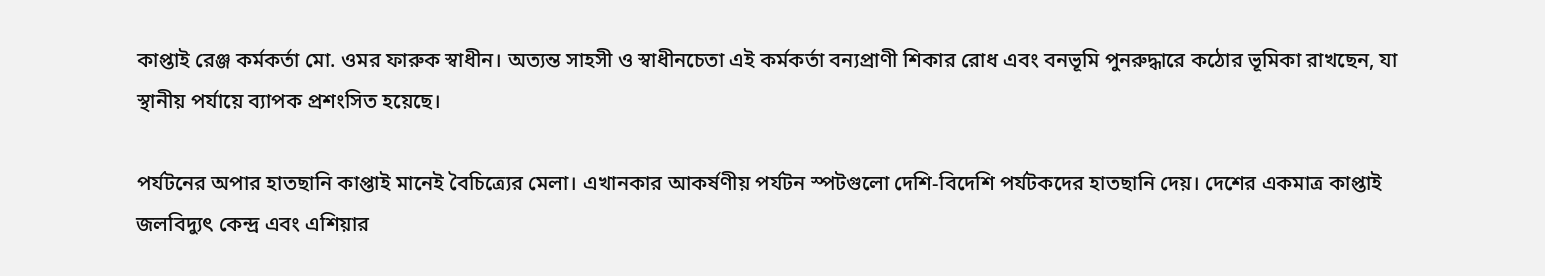কাপ্তাই রেঞ্জ কর্মকর্তা মো. ওমর ফারুক স্বাধীন। অত্যন্ত সাহসী ও স্বাধীনচেতা এই কর্মকর্তা বন্যপ্রাণী শিকার রোধ এবং বনভূমি পুনরুদ্ধারে কঠোর ভূমিকা রাখছেন, যা স্থানীয় পর্যায়ে ব্যাপক প্রশংসিত হয়েছে।

পর্যটনের অপার হাতছানি কাপ্তাই মানেই বৈচিত্র্যের মেলা। এখানকার আকর্ষণীয় পর্যটন স্পটগুলো দেশি-বিদেশি পর্যটকদের হাতছানি দেয়। দেশের একমাত্র কাপ্তাই জলবিদ্যুৎ কেন্দ্র এবং এশিয়ার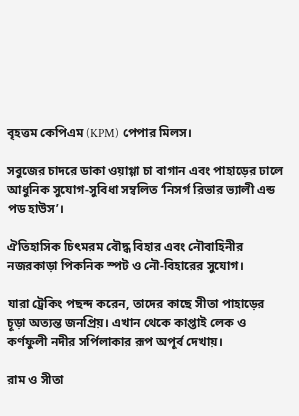বৃহত্তম কেপিএম (KPM) পেপার মিলস।

সবুজের চাদরে ডাকা ওয়াগ্গা চা বাগান এবং পাহাড়ের ঢালে আধুনিক সুযোগ-সুবিধা সম্বলিত ‘নিসর্গ রিভার ভ্যালী এন্ড পড হাউস’।

ঐতিহাসিক চিৎমরম বৌদ্ধ বিহার এবং নৌবাহিনীর নজরকাড়া পিকনিক স্পট ও নৌ-বিহারের সুযোগ।

যারা ট্রেকিং পছন্দ করেন, তাদের কাছে সীতা পাহাড়ের চূড়া অত্যন্ত জনপ্রিয়। এখান থেকে কাপ্তাই লেক ও কর্ণফুলী নদীর সর্পিলাকার রূপ অপূর্ব দেখায়।

রাম ও সীতা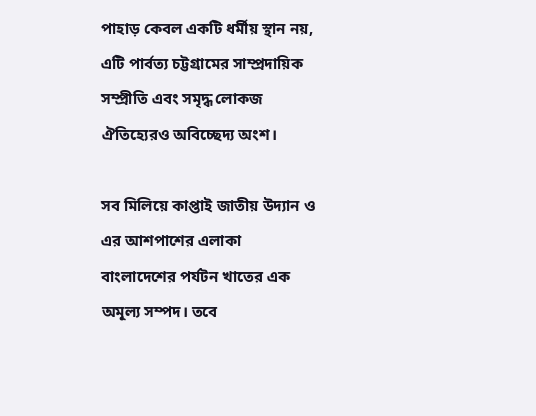পাহাড় কেবল একটি ধর্মীয় স্থান নয়, এটি পার্বত্য চট্টগ্রামের সাম্প্রদায়িক সম্প্রীতি এবং সমৃদ্ধ লোকজ ঐতিহ্যেরও অবিচ্ছেদ্য অংশ।

সব মিলিয়ে কাপ্তাই জাতীয় উদ্যান ও এর আশপাশের এলাকা বাংলাদেশের পর্যটন খাতের এক অমূল্য সম্পদ। তবে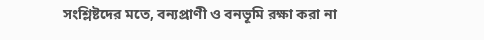সংশ্লিষ্টদের মতে, বন্যপ্রাণী ও বনভূমি রক্ষা করা না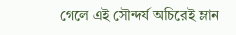গেলে এই সৌন্দর্য অচিরেই ম্লান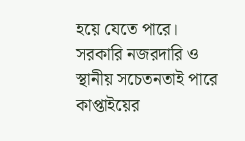হয়ে যেতে পারে। সরকারি নজরদারি ও স্থানীয় সচেতনতাই পারে কাপ্তাইয়ের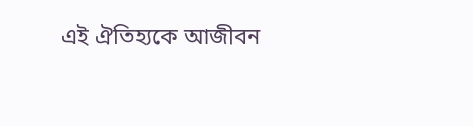এই ঐতিহ্যকে আজীবন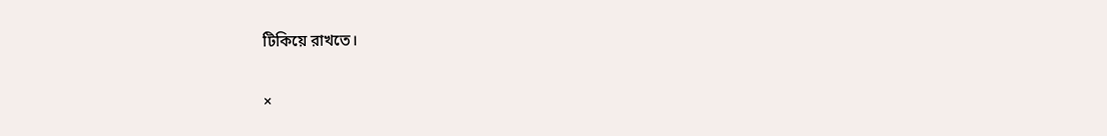টিকিয়ে রাখতে।

×